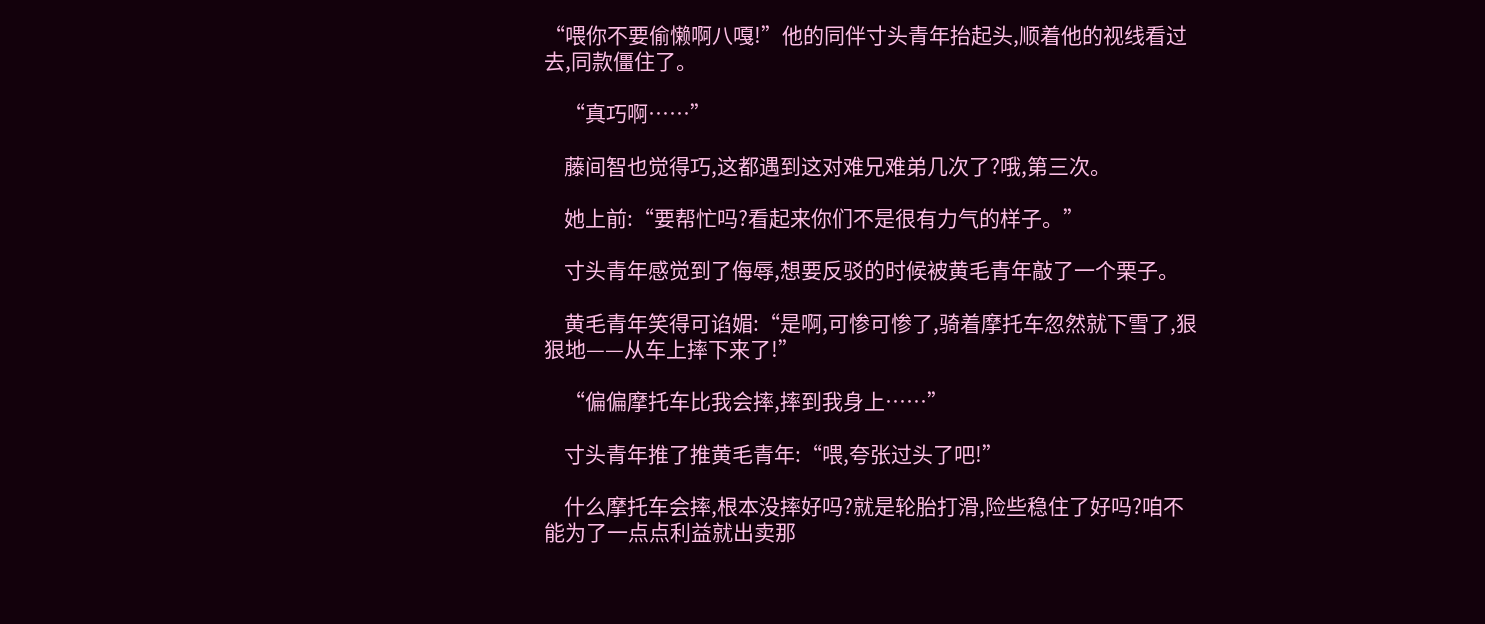“喂你不要偷懒啊八嘎!”他的同伴寸头青年抬起头,顺着他的视线看过去,同款僵住了。

    “真巧啊……”

    藤间智也觉得巧,这都遇到这对难兄难弟几次了?哦,第三次。

    她上前:“要帮忙吗?看起来你们不是很有力气的样子。”

    寸头青年感觉到了侮辱,想要反驳的时候被黄毛青年敲了一个栗子。

    黄毛青年笑得可谄媚:“是啊,可惨可惨了,骑着摩托车忽然就下雪了,狠狠地——从车上摔下来了!”

    “偏偏摩托车比我会摔,摔到我身上……”

    寸头青年推了推黄毛青年:“喂,夸张过头了吧!”

    什么摩托车会摔,根本没摔好吗?就是轮胎打滑,险些稳住了好吗?咱不能为了一点点利益就出卖那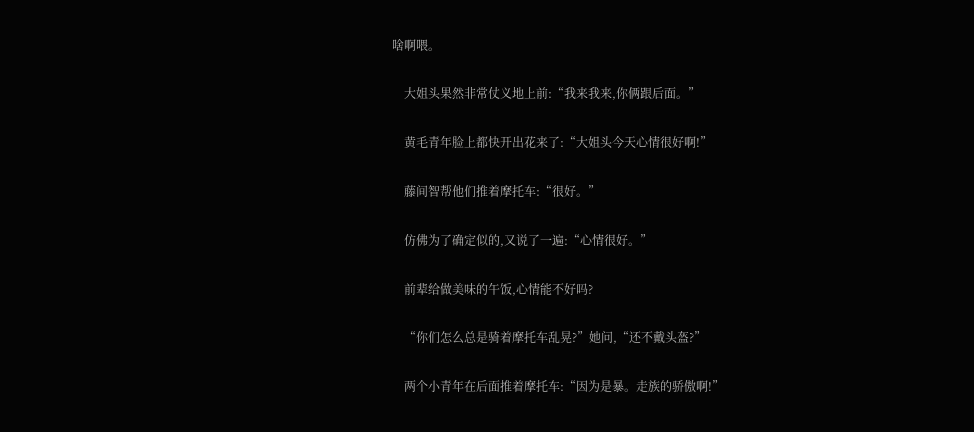啥啊喂。

    大姐头果然非常仗义地上前:“我来我来,你俩跟后面。”

    黄毛青年脸上都快开出花来了:“大姐头今天心情很好啊!”

    藤间智帮他们推着摩托车:“很好。”

    仿佛为了确定似的,又说了一遍:“心情很好。”

    前辈给做美味的午饭,心情能不好吗?

    “你们怎么总是骑着摩托车乱晃?”她问,“还不戴头盔?”

    两个小青年在后面推着摩托车:“因为是暴。走族的骄傲啊!”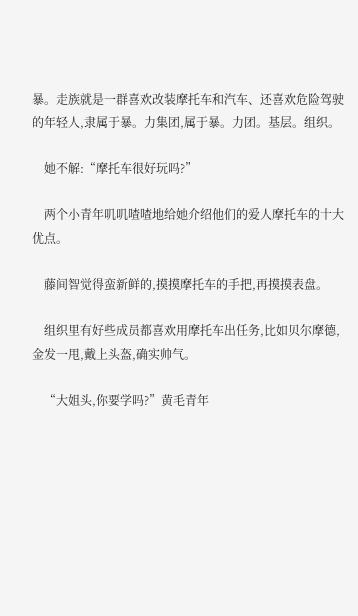暴。走族就是一群喜欢改装摩托车和汽车、还喜欢危险驾驶的年轻人,隶属于暴。力集团,属于暴。力团。基层。组织。

    她不解:“摩托车很好玩吗?”

    两个小青年叽叽喳喳地给她介绍他们的爱人摩托车的十大优点。

    藤间智觉得蛮新鲜的,摸摸摩托车的手把,再摸摸表盘。

    组织里有好些成员都喜欢用摩托车出任务,比如贝尔摩德,金发一甩,戴上头盔,确实帅气。

    “大姐头,你要学吗?”黄毛青年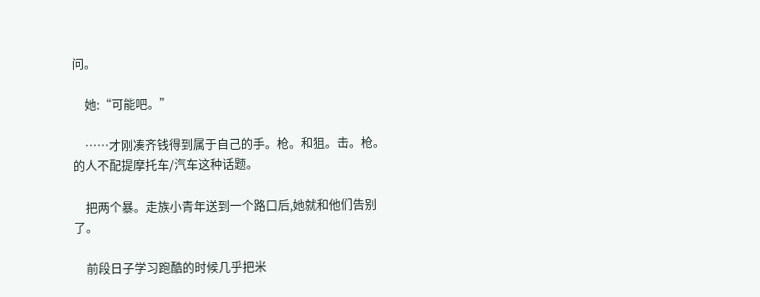问。

    她:“可能吧。”

    ……才刚凑齐钱得到属于自己的手。枪。和狙。击。枪。的人不配提摩托车/汽车这种话题。

    把两个暴。走族小青年送到一个路口后,她就和他们告别了。

    前段日子学习跑酷的时候几乎把米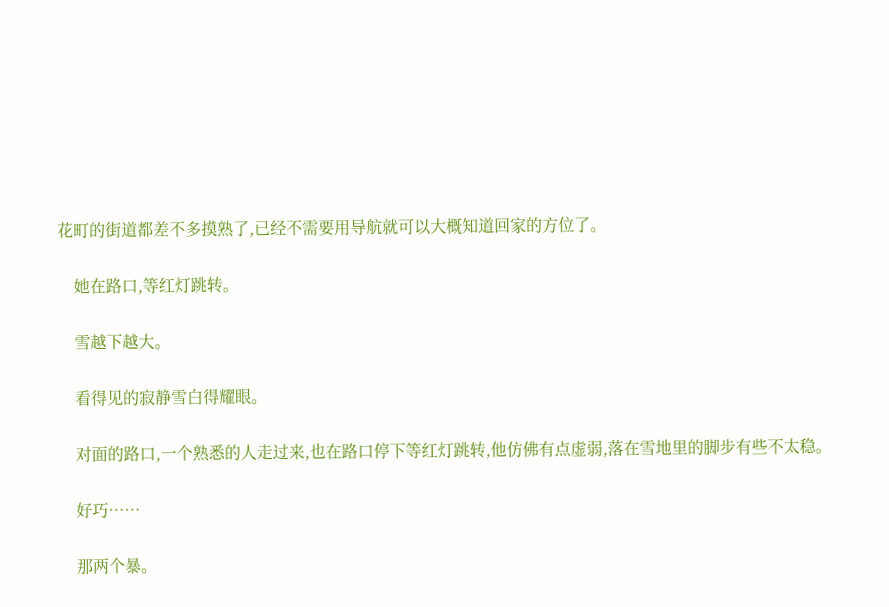花町的街道都差不多摸熟了,已经不需要用导航就可以大概知道回家的方位了。

    她在路口,等红灯跳转。

    雪越下越大。

    看得见的寂静雪白得耀眼。

    对面的路口,一个熟悉的人走过来,也在路口停下等红灯跳转,他仿佛有点虚弱,落在雪地里的脚步有些不太稳。

    好巧……

    那两个暴。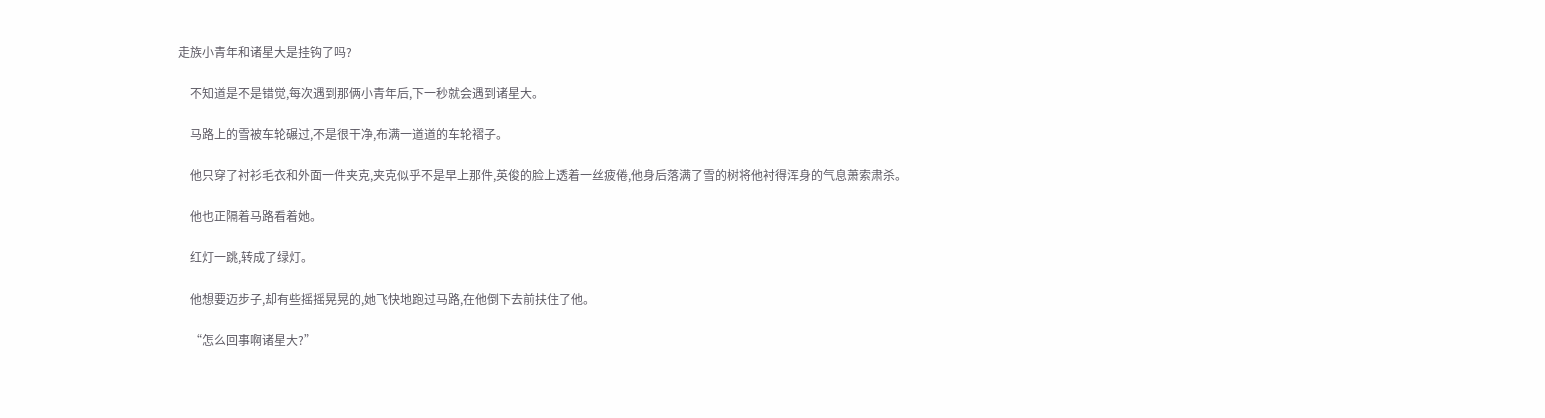走族小青年和诸星大是挂钩了吗?

    不知道是不是错觉,每次遇到那俩小青年后,下一秒就会遇到诸星大。

    马路上的雪被车轮碾过,不是很干净,布满一道道的车轮褶子。

    他只穿了衬衫毛衣和外面一件夹克,夹克似乎不是早上那件,英俊的脸上透着一丝疲倦,他身后落满了雪的树将他衬得浑身的气息萧索肃杀。

    他也正隔着马路看着她。

    红灯一跳,转成了绿灯。

    他想要迈步子,却有些摇摇晃晃的,她飞快地跑过马路,在他倒下去前扶住了他。

    “怎么回事啊诸星大?”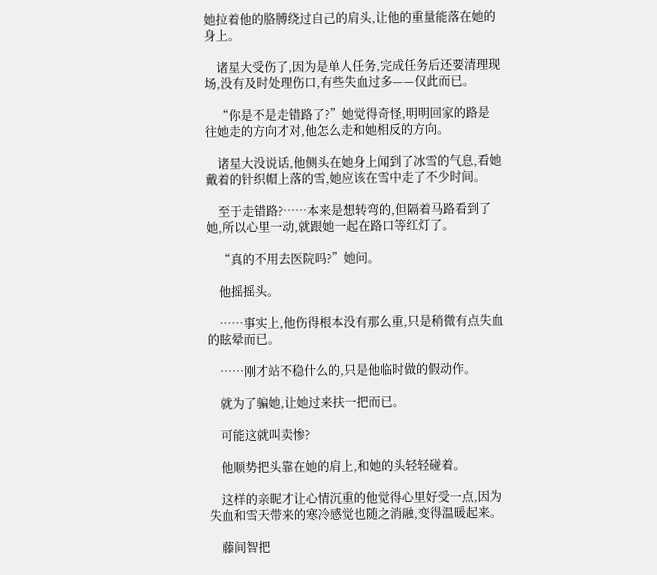她拉着他的胳膊绕过自己的肩头,让他的重量能落在她的身上。

    诸星大受伤了,因为是单人任务,完成任务后还要清理现场,没有及时处理伤口,有些失血过多——仅此而已。

    “你是不是走错路了?”她觉得奇怪,明明回家的路是往她走的方向才对,他怎么走和她相反的方向。

    诸星大没说话,他侧头在她身上闻到了冰雪的气息,看她戴着的针织帽上落的雪,她应该在雪中走了不少时间。

    至于走错路?……本来是想转弯的,但隔着马路看到了她,所以心里一动,就跟她一起在路口等红灯了。

    “真的不用去医院吗?”她问。

    他摇摇头。

    ……事实上,他伤得根本没有那么重,只是稍微有点失血的眩晕而已。

    ……刚才站不稳什么的,只是他临时做的假动作。

    就为了骗她,让她过来扶一把而已。

    可能这就叫卖惨?

    他顺势把头靠在她的肩上,和她的头轻轻碰着。

    这样的亲昵才让心情沉重的他觉得心里好受一点,因为失血和雪天带来的寒冷感觉也随之消融,变得温暖起来。

    藤间智把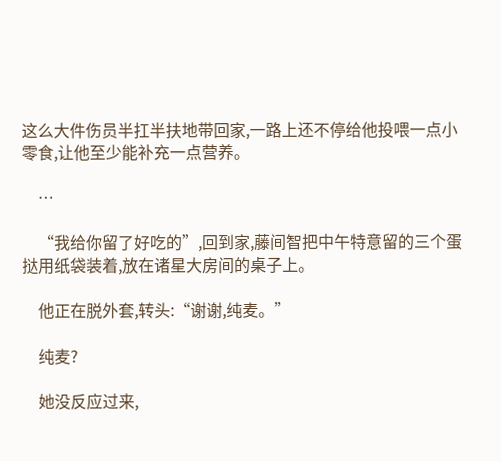这么大件伤员半扛半扶地带回家,一路上还不停给他投喂一点小零食,让他至少能补充一点营养。

    …

    “我给你留了好吃的”,回到家,藤间智把中午特意留的三个蛋挞用纸袋装着,放在诸星大房间的桌子上。

    他正在脱外套,转头:“谢谢,纯麦。”

    纯麦?

    她没反应过来,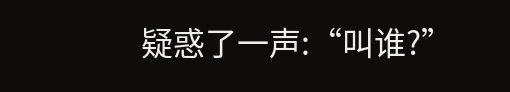疑惑了一声:“叫谁?”